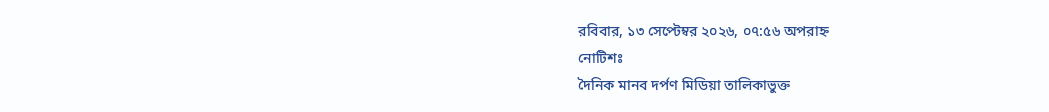রবিবার, ১৩ সেপ্টেম্বর ২০২৬, ০৭:৫৬ অপরাহ্ন
নোটিশঃ
দৈনিক মানব দর্পণ মিডিয়া তালিকাভুক্ত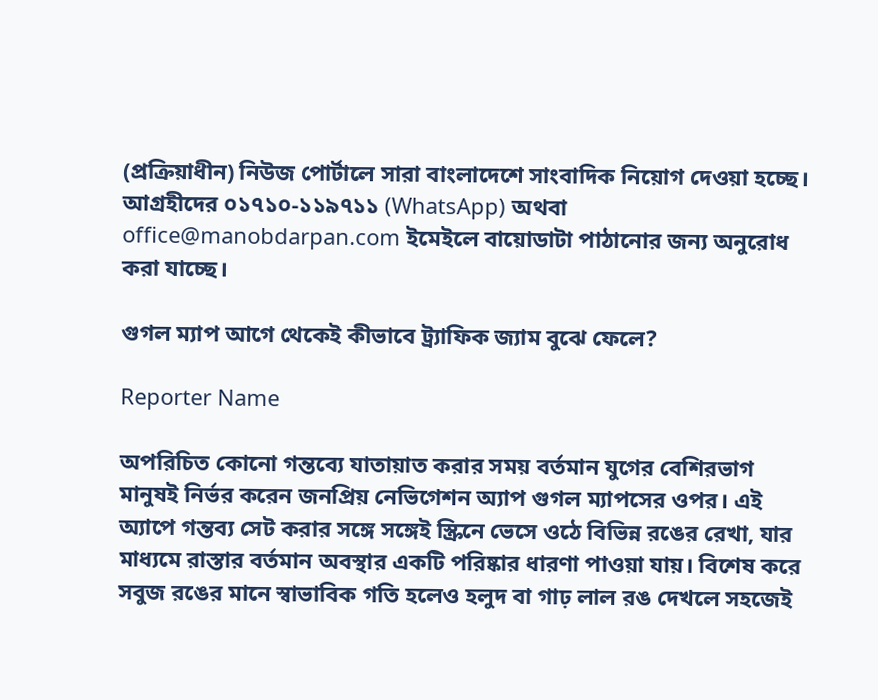(প্রক্রিয়াধীন) নিউজ পোর্টালে সারা বাংলাদেশে সাংবাদিক নিয়োগ দেওয়া হচ্ছে। আগ্রহীদের ০১৭১০-১১৯৭১১ (WhatsApp) অথবা office@manobdarpan.com ইমেইলে বায়োডাটা পাঠানোর জন্য অনুরোধ করা যাচ্ছে।

গুগল ম্যাপ আগে থেকেই কীভাবে ট্র্যাফিক জ্যাম বুঝে ফেলে?

Reporter Name

অপরিচিত কোনো গন্তব্যে যাতায়াত করার সময় বর্তমান যুগের বেশিরভাগ মানুষই নির্ভর করেন জনপ্রিয় নেভিগেশন অ্যাপ গুগল ম্যাপসের ওপর। এই অ্যাপে গন্তব্য সেট করার সঙ্গে সঙ্গেই স্ক্রিনে ভেসে ওঠে বিভিন্ন রঙের রেখা, যার মাধ্যমে রাস্তার বর্তমান অবস্থার একটি পরিষ্কার ধারণা পাওয়া যায়। বিশেষ করে সবুজ রঙের মানে স্বাভাবিক গতি হলেও হলুদ বা গাঢ় লাল রঙ দেখলে সহজেই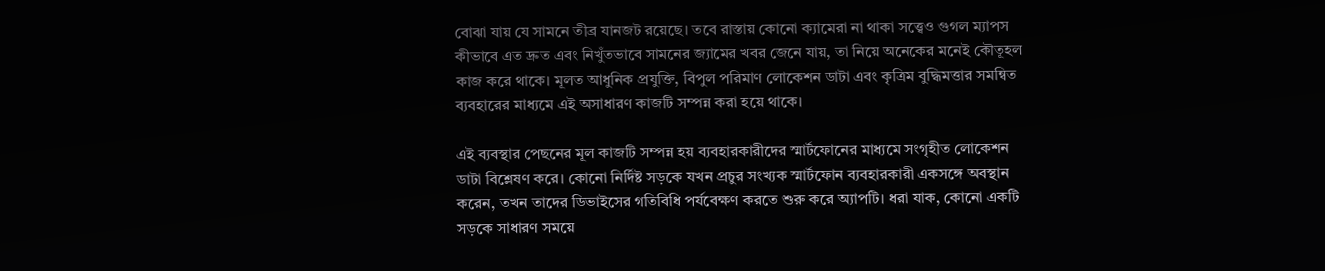বোঝা যায় যে সামনে তীব্র যানজট রয়েছে। তবে রাস্তায় কোনো ক্যামেরা না থাকা সত্ত্বেও গুগল ম্যাপস কীভাবে এত দ্রুত এবং নিখুঁতভাবে সামনের জ্যামের খবর জেনে যায়, তা নিয়ে অনেকের মনেই কৌতূহল কাজ করে থাকে। মূলত আধুনিক প্রযুক্তি, বিপুল পরিমাণ লোকেশন ডাটা এবং কৃত্রিম বুদ্ধিমত্তার সমন্বিত ব্যবহারের মাধ্যমে এই অসাধারণ কাজটি সম্পন্ন করা হয়ে থাকে।

এই ব্যবস্থার পেছনের মূল কাজটি সম্পন্ন হয় ব্যবহারকারীদের স্মার্টফোনের মাধ্যমে সংগৃহীত লোকেশন ডাটা বিশ্লেষণ করে। কোনো নির্দিষ্ট সড়কে যখন প্রচুর সংখ্যক স্মার্টফোন ব্যবহারকারী একসঙ্গে অবস্থান করেন, তখন তাদের ডিভাইসের গতিবিধি পর্যবেক্ষণ করতে শুরু করে অ্যাপটি। ধরা যাক, কোনো একটি সড়কে সাধারণ সময়ে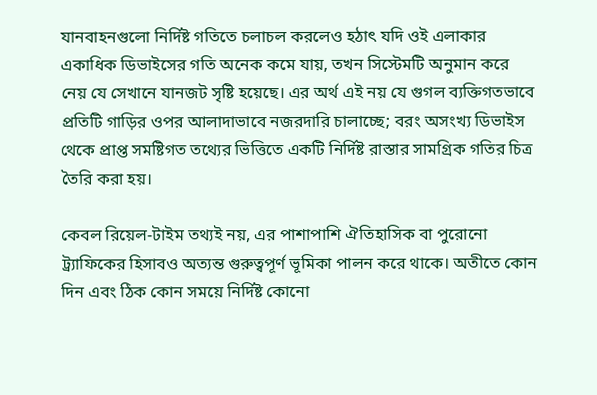যানবাহনগুলো নির্দিষ্ট গতিতে চলাচল করলেও হঠাৎ যদি ওই এলাকার একাধিক ডিভাইসের গতি অনেক কমে যায়, তখন সিস্টেমটি অনুমান করে নেয় যে সেখানে যানজট সৃষ্টি হয়েছে। এর অর্থ এই নয় যে গুগল ব্যক্তিগতভাবে প্রতিটি গাড়ির ওপর আলাদাভাবে নজরদারি চালাচ্ছে; বরং অসংখ্য ডিভাইস থেকে প্রাপ্ত সমষ্টিগত তথ্যের ভিত্তিতে একটি নির্দিষ্ট রাস্তার সামগ্রিক গতির চিত্র তৈরি করা হয়।

কেবল রিয়েল-টাইম তথ্যই নয়, এর পাশাপাশি ঐতিহাসিক বা পুরোনো ট্র্যাফিকের হিসাবও অত্যন্ত গুরুত্বপূর্ণ ভূমিকা পালন করে থাকে। অতীতে কোন দিন এবং ঠিক কোন সময়ে নির্দিষ্ট কোনো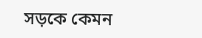সড়কে কেমন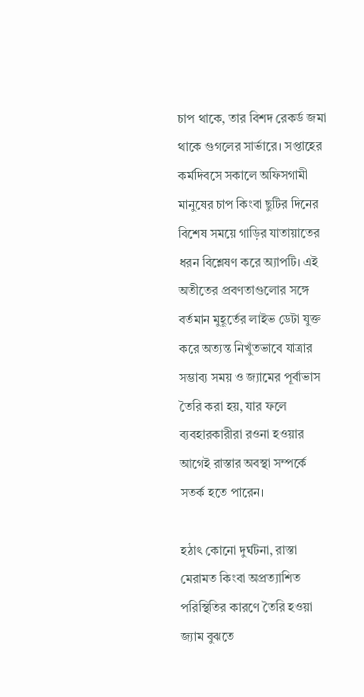চাপ থাকে, তার বিশদ রেকর্ড জমা থাকে গুগলের সার্ভারে। সপ্তাহের কর্মদিবসে সকালে অফিসগামী মানুষের চাপ কিংবা ছুটির দিনের বিশেষ সময়ে গাড়ির যাতায়াতের ধরন বিশ্লেষণ করে অ্যাপটি। এই অতীতের প্রবণতাগুলোর সঙ্গে বর্তমান মুহূর্তের লাইভ ডেটা যুক্ত করে অত্যন্ত নিখুঁতভাবে যাত্রার সম্ভাব্য সময় ও জ্যামের পূর্বাভাস তৈরি করা হয়, যার ফলে ব্যবহারকারীরা রওনা হওয়ার আগেই রাস্তার অবস্থা সম্পর্কে সতর্ক হতে পারেন।

হঠাৎ কোনো দুর্ঘটনা, রাস্তা মেরামত কিংবা অপ্রত্যাশিত পরিস্থিতির কারণে তৈরি হওয়া জ্যাম বুঝতে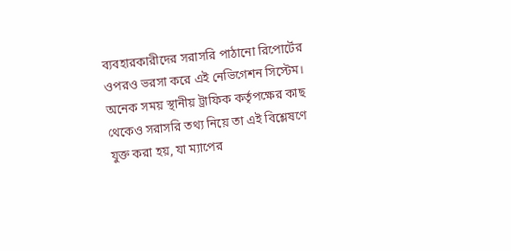ব্যবহারকারীদের সরাসরি পাঠানো রিপোর্টের ওপরও ভরসা করে এই নেভিগেশন সিস্টেম। অনেক সময় স্থানীয় ট্রাফিক কর্তৃপক্ষের কাছ থেকেও সরাসরি তথ্য নিয়ে তা এই বিশ্লেষণে যুক্ত করা হয়, যা ম্যাপের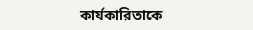কার্যকারিতাকে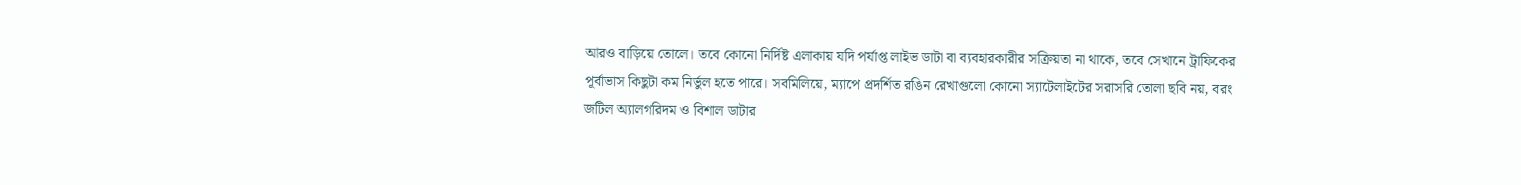আরও বাড়িয়ে তোলে। তবে কোনো নির্দিষ্ট এলাকায় যদি পর্যাপ্ত লাইভ ডাটা বা ব্যবহারকারীর সক্রিয়তা না থাকে, তবে সেখানে ট্রাফিকের পূর্বাভাস কিছুটা কম নির্ভুল হতে পারে। সবমিলিয়ে, ম্যাপে প্রদর্শিত রঙিন রেখাগুলো কোনো স্যাটেলাইটের সরাসরি তোলা ছবি নয়, বরং জটিল অ্যালগরিদম ও বিশাল ডাটার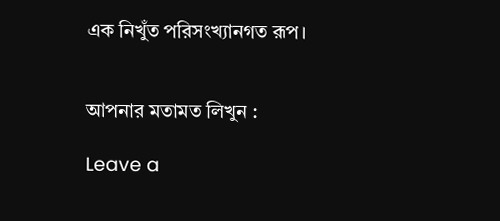এক নিখুঁত পরিসংখ্যানগত রূপ।


আপনার মতামত লিখুন :

Leave a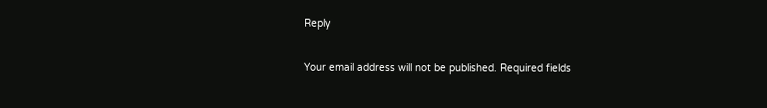Reply

Your email address will not be published. Required fields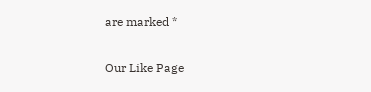are marked *


Our Like Page